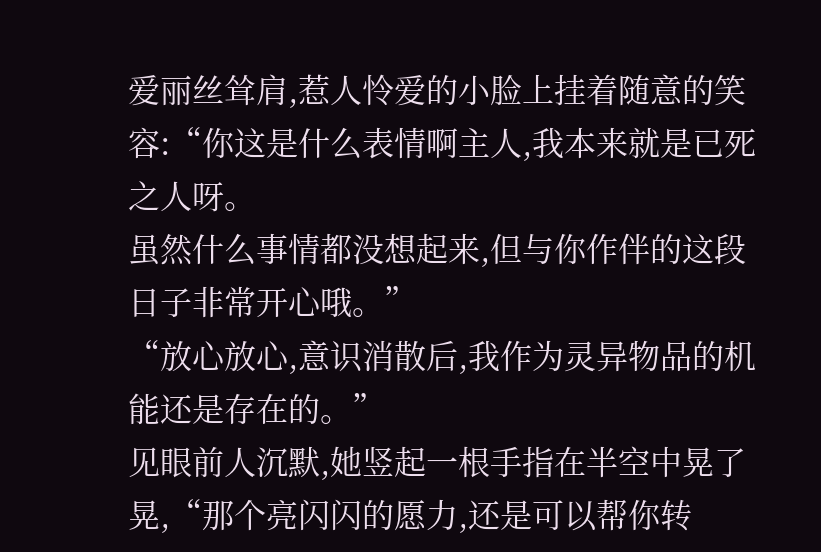爱丽丝耸肩,惹人怜爱的小脸上挂着随意的笑容:“你这是什么表情啊主人,我本来就是已死之人呀。
虽然什么事情都没想起来,但与你作伴的这段日子非常开心哦。”
“放心放心,意识消散后,我作为灵异物品的机能还是存在的。”
见眼前人沉默,她竖起一根手指在半空中晃了晃,“那个亮闪闪的愿力,还是可以帮你转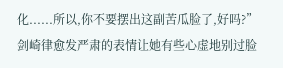化......所以,你不要摆出这副苦瓜脸了,好吗?”
剑崎律愈发严肃的表情让她有些心虚地别过脸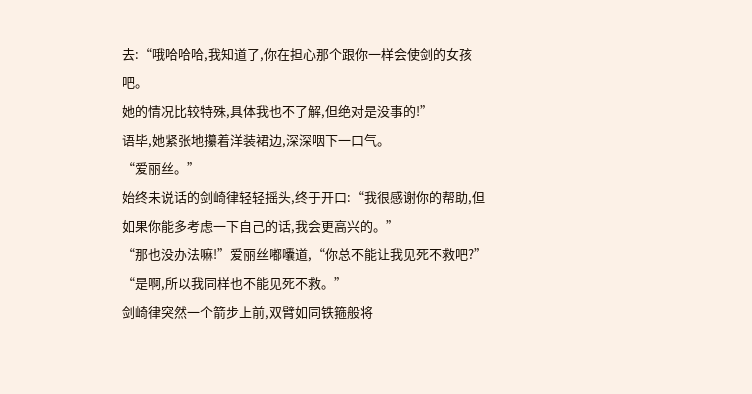去:“哦哈哈哈,我知道了,你在担心那个跟你一样会使剑的女孩吧。
她的情况比较特殊,具体我也不了解,但绝对是没事的!”
语毕,她紧张地攥着洋装裙边,深深咽下一口气。
“爱丽丝。”
始终未说话的剑崎律轻轻摇头,终于开口:“我很感谢你的帮助,但如果你能多考虑一下自己的话,我会更高兴的。”
“那也没办法嘛!”爱丽丝嘟囔道,“你总不能让我见死不救吧?”
“是啊,所以我同样也不能见死不救。”
剑崎律突然一个箭步上前,双臂如同铁箍般将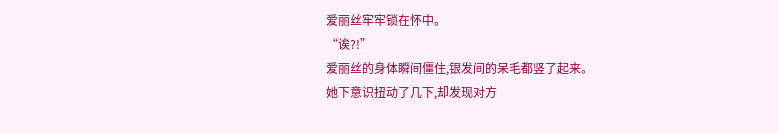爱丽丝牢牢锁在怀中。
“诶?!”
爱丽丝的身体瞬间僵住,银发间的呆毛都竖了起来。
她下意识扭动了几下,却发现对方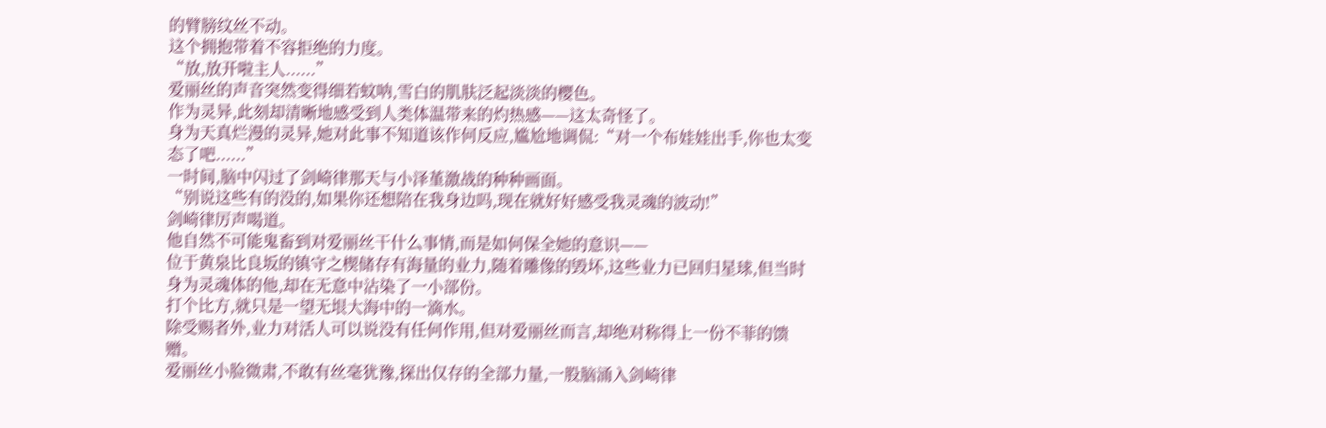的臂膀纹丝不动。
这个拥抱带着不容拒绝的力度。
“放,放开啦主人......”
爱丽丝的声音突然变得细若蚊呐,雪白的肌肤泛起淡淡的樱色。
作为灵异,此刻却清晰地感受到人类体温带来的灼热感——这太奇怪了。
身为天真烂漫的灵异,她对此事不知道该作何反应,尴尬地调侃:“对一个布娃娃出手,你也太变态了吧......”
一时间,脑中闪过了剑崎律那天与小泽堇激战的种种画面。
“别说这些有的没的,如果你还想陪在我身边吗,现在就好好感受我灵魂的波动!”
剑崎律厉声喝道。
他自然不可能鬼畜到对爱丽丝干什么事情,而是如何保全她的意识——
位于黄泉比良坂的镇守之楔储存有海量的业力,随着雕像的毁坏,这些业力已回归星球,但当时身为灵魂体的他,却在无意中沾染了一小部份。
打个比方,就只是一望无垠大海中的一滴水。
除受赐者外,业力对活人可以说没有任何作用,但对爱丽丝而言,却绝对称得上一份不菲的馈赠。
爱丽丝小脸微肃,不敢有丝毫犹豫,探出仅存的全部力量,一股脑涌入剑崎律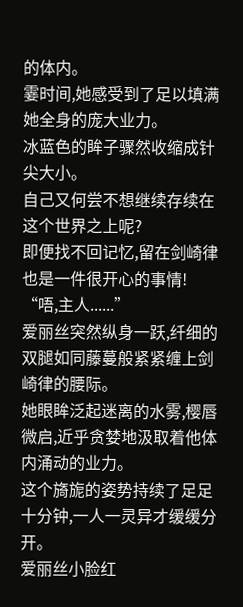的体内。
霎时间,她感受到了足以填满她全身的庞大业力。
冰蓝色的眸子骤然收缩成针尖大小。
自己又何尝不想继续存续在这个世界之上呢?
即便找不回记忆,留在剑崎律也是一件很开心的事情!
“唔,主人......”
爱丽丝突然纵身一跃,纤细的双腿如同藤蔓般紧紧缠上剑崎律的腰际。
她眼眸泛起迷离的水雾,樱唇微启,近乎贪婪地汲取着他体内涌动的业力。
这个旖旎的姿势持续了足足十分钟,一人一灵异才缓缓分开。
爱丽丝小脸红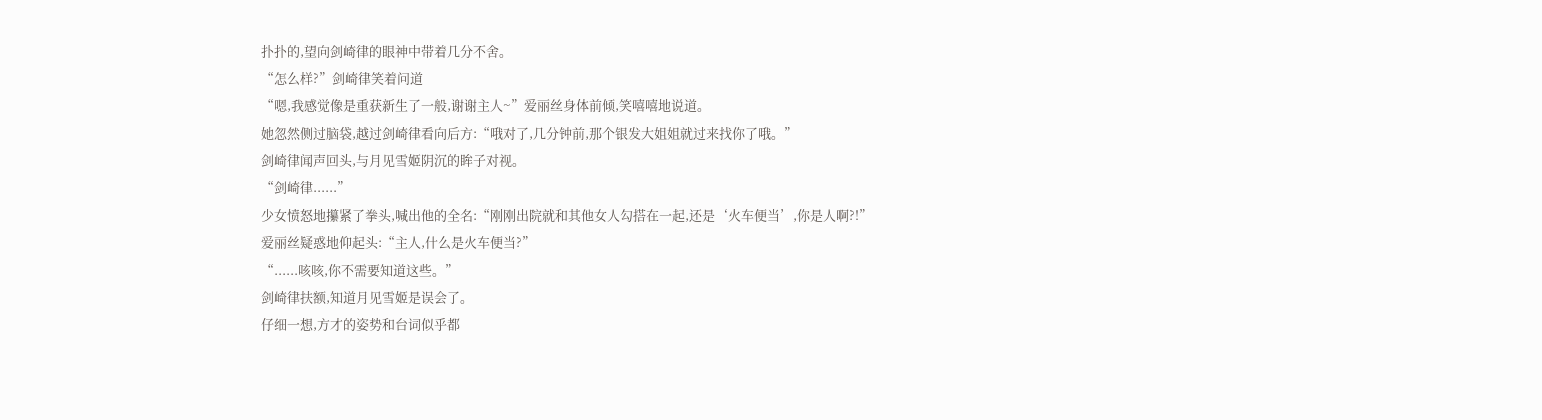扑扑的,望向剑崎律的眼神中带着几分不舍。
“怎么样?”剑崎律笑着问道
“嗯,我感觉像是重获新生了一般,谢谢主人~”爱丽丝身体前倾,笑嘻嘻地说道。
她忽然侧过脑袋,越过剑崎律看向后方:“哦对了,几分钟前,那个银发大姐姐就过来找你了哦。”
剑崎律闻声回头,与月见雪姬阴沉的眸子对视。
“剑崎律......”
少女愤怒地攥紧了拳头,喊出他的全名:“刚刚出院就和其他女人勾搭在一起,还是‘火车便当’,你是人啊?!”
爱丽丝疑惑地仰起头:“主人,什么是火车便当?”
“......咳咳,你不需要知道这些。”
剑崎律扶额,知道月见雪姬是误会了。
仔细一想,方才的姿势和台词似乎都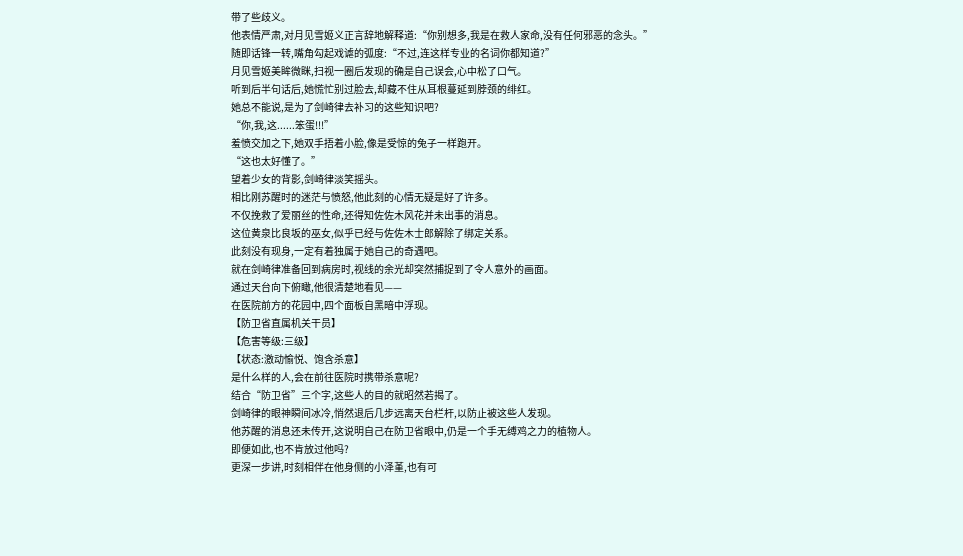带了些歧义。
他表情严肃,对月见雪姬义正言辞地解释道:“你别想多,我是在救人家命,没有任何邪恶的念头。”
随即话锋一转,嘴角勾起戏谑的弧度:“不过,连这样专业的名词你都知道?”
月见雪姬美眸微眯,扫视一圈后发现的确是自己误会,心中松了口气。
听到后半句话后,她慌忙别过脸去,却藏不住从耳根蔓延到脖颈的绯红。
她总不能说,是为了剑崎律去补习的这些知识吧?
“你,我,这......笨蛋!!!”
羞愤交加之下,她双手捂着小脸,像是受惊的兔子一样跑开。
“这也太好懂了。”
望着少女的背影,剑崎律淡笑摇头。
相比刚苏醒时的迷茫与愤怒,他此刻的心情无疑是好了许多。
不仅挽救了爱丽丝的性命,还得知佐佐木风花并未出事的消息。
这位黄泉比良坂的巫女,似乎已经与佐佐木士郎解除了绑定关系。
此刻没有现身,一定有着独属于她自己的奇遇吧。
就在剑崎律准备回到病房时,视线的余光却突然捕捉到了令人意外的画面。
通过天台向下俯瞰,他很清楚地看见——
在医院前方的花园中,四个面板自黑暗中浮现。
【防卫省直属机关干员】
【危害等级:三级】
【状态:激动愉悦、饱含杀意】
是什么样的人,会在前往医院时携带杀意呢?
结合“防卫省”三个字,这些人的目的就昭然若揭了。
剑崎律的眼神瞬间冰冷,悄然退后几步远离天台栏杆,以防止被这些人发现。
他苏醒的消息还未传开,这说明自己在防卫省眼中,仍是一个手无缚鸡之力的植物人。
即便如此,也不肯放过他吗?
更深一步讲,时刻相伴在他身侧的小泽堇,也有可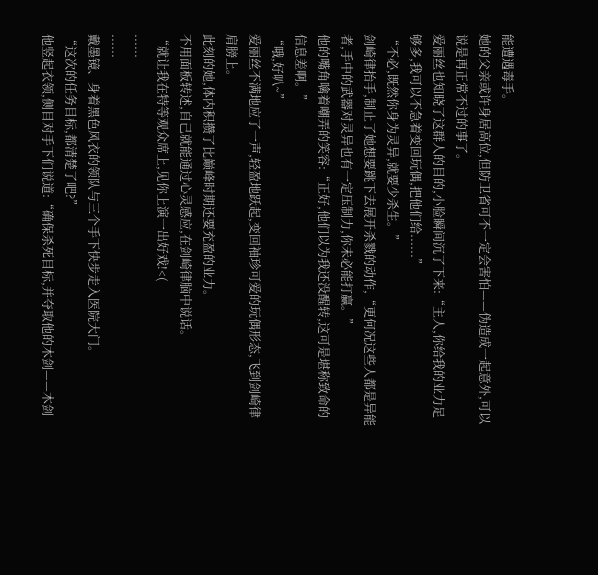能遭遇毒手。
她的父亲或许身居高位,但防卫省可不一定会害怕——伪造成一起意外,可以说是再正常不过的事了。
爱丽丝也知晓了这群人的目的,小脸瞬间沉了下来:“主人,你给我的业力足够多,我可以不急着变回玩偶,把他们给......”
“不必,既然你身为灵异,就要少杀生。”
剑崎律抬手,制止了她想要跳下去展开杀戮的动作,“更何况这些人都是异能者,手中的武器对灵异也有一定压制力,你未必能打赢。”
他的嘴角噙着嘲弄的笑容:“正好,他们以为我还没醒转,这可是堪称致命的信息差啊。”
“哦,好叭~”
爱丽丝不满地应了一声,轻盈地跃起,变回袖珍可爱的玩偶形态,飞到剑崎律肩膀上。
此刻的她,体内积攒了比巅峰时期还要充盈的业力。
不用面板转述,自己就能通过心灵感应,在剑崎律脑中说话。
“就让我在特等观众席上,见你上演一出好戏!<(
......
......
戴墨镜、身着黑色风衣的领队与三个手下快步走入医院大门。
“这次的任务目标,都清楚了吧?”
他竖起衣领,侧目对手下们说道:“确保杀死目标,并夺取他的木剑——木剑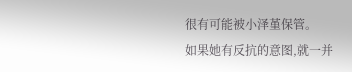很有可能被小泽堇保管。
如果她有反抗的意图,就一并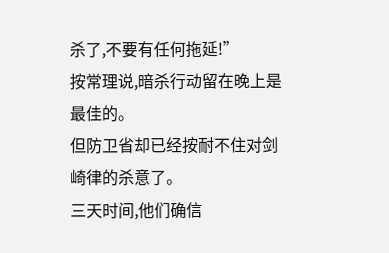杀了,不要有任何拖延!”
按常理说,暗杀行动留在晚上是最佳的。
但防卫省却已经按耐不住对剑崎律的杀意了。
三天时间,他们确信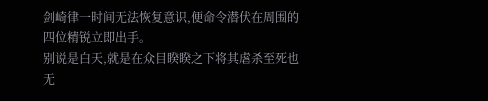剑崎律一时间无法恢复意识,便命令潜伏在周围的四位精锐立即出手。
别说是白天,就是在众目睽睽之下将其虐杀至死也无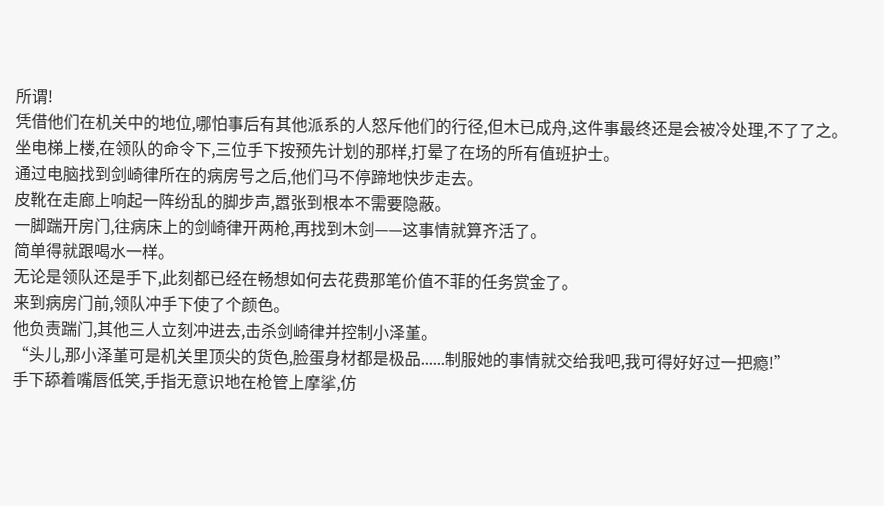所谓!
凭借他们在机关中的地位,哪怕事后有其他派系的人怒斥他们的行径,但木已成舟,这件事最终还是会被冷处理,不了了之。
坐电梯上楼,在领队的命令下,三位手下按预先计划的那样,打晕了在场的所有值班护士。
通过电脑找到剑崎律所在的病房号之后,他们马不停蹄地快步走去。
皮靴在走廊上响起一阵纷乱的脚步声,嚣张到根本不需要隐蔽。
一脚踹开房门,往病床上的剑崎律开两枪,再找到木剑——这事情就算齐活了。
简单得就跟喝水一样。
无论是领队还是手下,此刻都已经在畅想如何去花费那笔价值不菲的任务赏金了。
来到病房门前,领队冲手下使了个颜色。
他负责踹门,其他三人立刻冲进去,击杀剑崎律并控制小泽堇。
“头儿,那小泽堇可是机关里顶尖的货色,脸蛋身材都是极品......制服她的事情就交给我吧,我可得好好过一把瘾!”
手下舔着嘴唇低笑,手指无意识地在枪管上摩挲,仿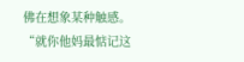佛在想象某种触感。
“就你他妈最惦记这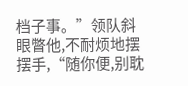档子事。”领队斜眼瞥他,不耐烦地摆摆手,“随你便,别耽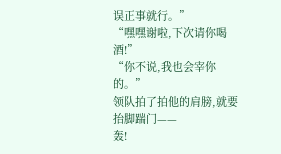误正事就行。”
“嘿嘿谢啦,下次请你喝酒!”
“你不说,我也会宰你的。”
领队拍了拍他的肩膀,就要抬脚踹门——
轰!